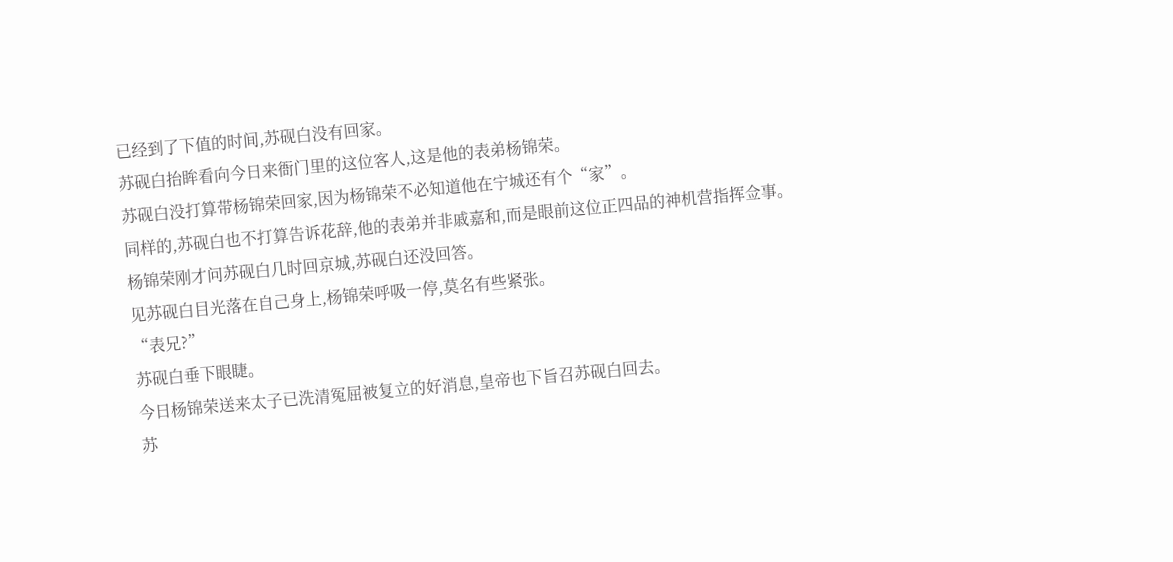已经到了下值的时间,苏砚白没有回家。
苏砚白抬眸看向今日来衙门里的这位客人,这是他的表弟杨锦荣。
苏砚白没打算带杨锦荣回家,因为杨锦荣不必知道他在宁城还有个“家”。
同样的,苏砚白也不打算告诉花辞,他的表弟并非戚嘉和,而是眼前这位正四品的神机营指挥佥事。
杨锦荣刚才问苏砚白几时回京城,苏砚白还没回答。
见苏砚白目光落在自己身上,杨锦荣呼吸一停,莫名有些紧张。
“表兄?”
苏砚白垂下眼睫。
今日杨锦荣送来太子已洗清冤屈被复立的好消息,皇帝也下旨召苏砚白回去。
苏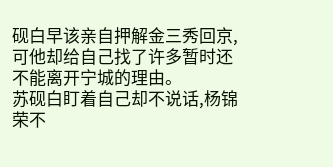砚白早该亲自押解金三秀回京,可他却给自己找了许多暂时还不能离开宁城的理由。
苏砚白盯着自己却不说话,杨锦荣不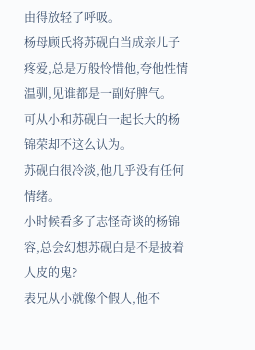由得放轻了呼吸。
杨母顾氏将苏砚白当成亲儿子疼爱,总是万般怜惜他,夸他性情温驯,见谁都是一副好脾气。
可从小和苏砚白一起长大的杨锦荣却不这么认为。
苏砚白很冷淡,他几乎没有任何情绪。
小时候看多了志怪奇谈的杨锦容,总会幻想苏砚白是不是披着人皮的鬼?
表兄从小就像个假人,他不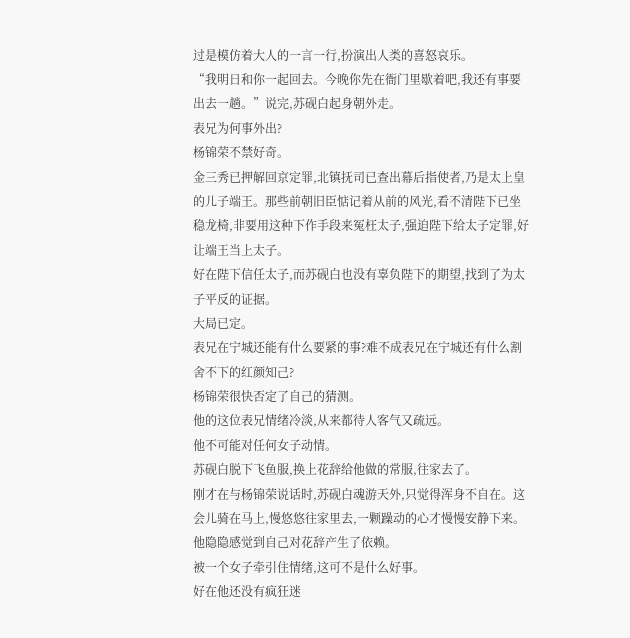过是模仿着大人的一言一行,扮演出人类的喜怒哀乐。
“我明日和你一起回去。今晚你先在衙门里歇着吧,我还有事要出去一趟。”说完,苏砚白起身朝外走。
表兄为何事外出?
杨锦荣不禁好奇。
金三秀已押解回京定罪,北镇抚司已查出幕后指使者,乃是太上皇的儿子端王。那些前朝旧臣惦记着从前的风光,看不清陛下已坐稳龙椅,非要用这种下作手段来冤枉太子,强迫陛下给太子定罪,好让端王当上太子。
好在陛下信任太子,而苏砚白也没有辜负陛下的期望,找到了为太子平反的证据。
大局已定。
表兄在宁城还能有什么要紧的事?难不成表兄在宁城还有什么割舍不下的红颜知己?
杨锦荣很快否定了自己的猜测。
他的这位表兄情绪冷淡,从来都待人客气又疏远。
他不可能对任何女子动情。
苏砚白脱下飞鱼服,换上花辞给他做的常服,往家去了。
刚才在与杨锦荣说话时,苏砚白魂游天外,只觉得浑身不自在。这会儿骑在马上,慢悠悠往家里去,一颗躁动的心才慢慢安静下来。
他隐隐感觉到自己对花辞产生了依赖。
被一个女子牵引住情绪,这可不是什么好事。
好在他还没有疯狂迷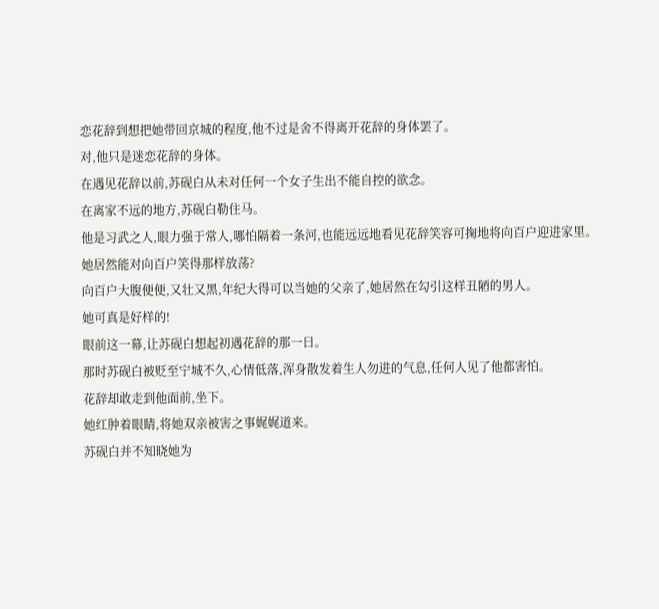恋花辞到想把她带回京城的程度,他不过是舍不得离开花辞的身体罢了。
对,他只是迷恋花辞的身体。
在遇见花辞以前,苏砚白从未对任何一个女子生出不能自控的欲念。
在离家不远的地方,苏砚白勒住马。
他是习武之人,眼力强于常人,哪怕隔着一条河,也能远远地看见花辞笑容可掬地将向百户迎进家里。
她居然能对向百户笑得那样放荡?
向百户大腹便便,又壮又黑,年纪大得可以当她的父亲了,她居然在勾引这样丑陋的男人。
她可真是好样的!
眼前这一幕,让苏砚白想起初遇花辞的那一日。
那时苏砚白被贬至宁城不久,心情低落,浑身散发着生人勿进的气息,任何人见了他都害怕。
花辞却敢走到他面前,坐下。
她红肿着眼睛,将她双亲被害之事娓娓道来。
苏砚白并不知晓她为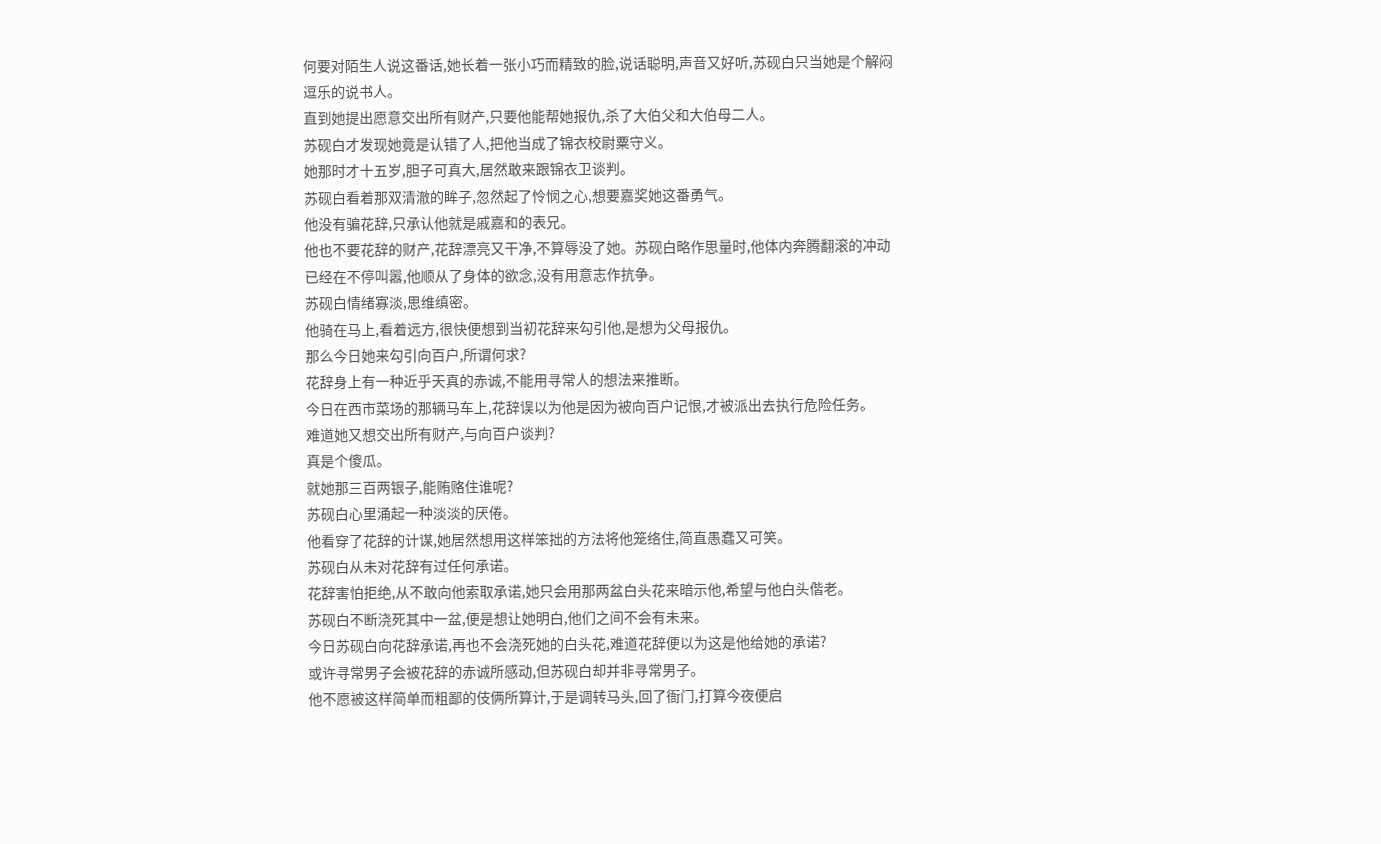何要对陌生人说这番话,她长着一张小巧而精致的脸,说话聪明,声音又好听,苏砚白只当她是个解闷逗乐的说书人。
直到她提出愿意交出所有财产,只要他能帮她报仇,杀了大伯父和大伯母二人。
苏砚白才发现她竟是认错了人,把他当成了锦衣校尉粟守义。
她那时才十五岁,胆子可真大,居然敢来跟锦衣卫谈判。
苏砚白看着那双清澈的眸子,忽然起了怜悯之心,想要嘉奖她这番勇气。
他没有骗花辞,只承认他就是戚嘉和的表兄。
他也不要花辞的财产,花辞漂亮又干净,不算辱没了她。苏砚白略作思量时,他体内奔腾翻滚的冲动已经在不停叫嚣,他顺从了身体的欲念,没有用意志作抗争。
苏砚白情绪寡淡,思维缜密。
他骑在马上,看着远方,很快便想到当初花辞来勾引他,是想为父母报仇。
那么今日她来勾引向百户,所谓何求?
花辞身上有一种近乎天真的赤诚,不能用寻常人的想法来推断。
今日在西市菜场的那辆马车上,花辞误以为他是因为被向百户记恨,才被派出去执行危险任务。
难道她又想交出所有财产,与向百户谈判?
真是个傻瓜。
就她那三百两银子,能贿赂住谁呢?
苏砚白心里涌起一种淡淡的厌倦。
他看穿了花辞的计谋,她居然想用这样笨拙的方法将他笼络住,简直愚蠢又可笑。
苏砚白从未对花辞有过任何承诺。
花辞害怕拒绝,从不敢向他索取承诺,她只会用那两盆白头花来暗示他,希望与他白头偕老。
苏砚白不断浇死其中一盆,便是想让她明白,他们之间不会有未来。
今日苏砚白向花辞承诺,再也不会浇死她的白头花,难道花辞便以为这是他给她的承诺?
或许寻常男子会被花辞的赤诚所感动,但苏砚白却并非寻常男子。
他不愿被这样简单而粗鄙的伎俩所算计,于是调转马头,回了衙门,打算今夜便启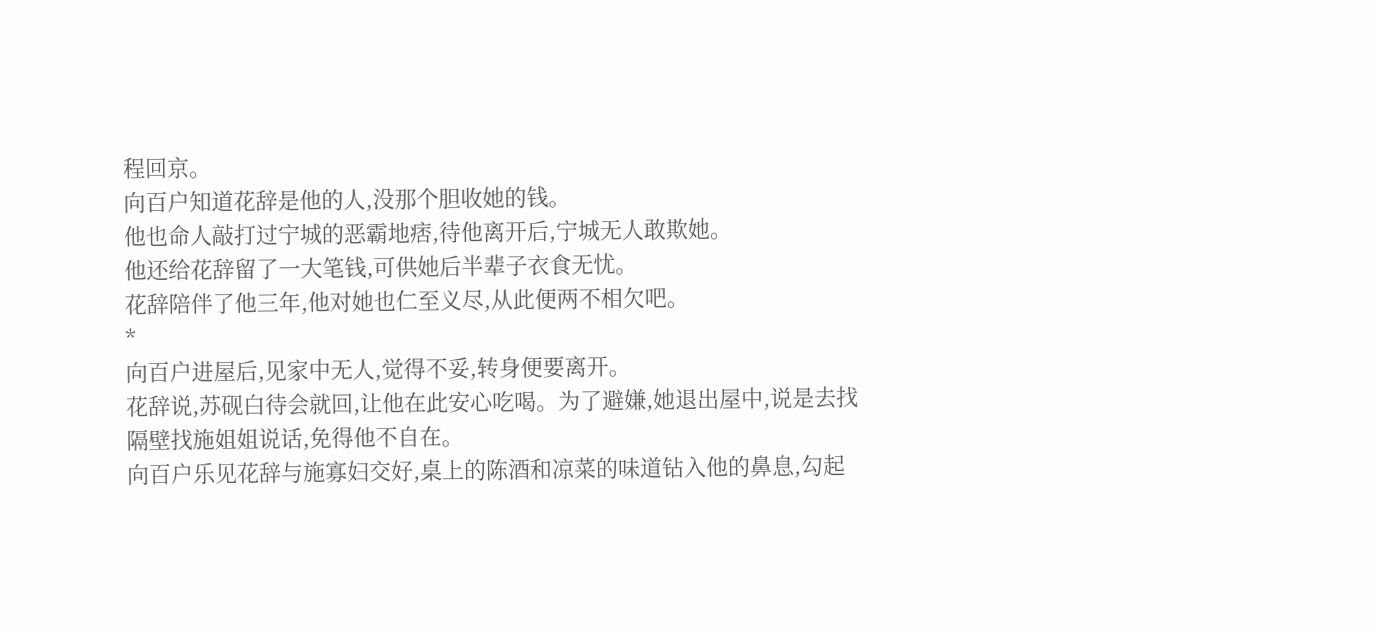程回京。
向百户知道花辞是他的人,没那个胆收她的钱。
他也命人敲打过宁城的恶霸地痞,待他离开后,宁城无人敢欺她。
他还给花辞留了一大笔钱,可供她后半辈子衣食无忧。
花辞陪伴了他三年,他对她也仁至义尽,从此便两不相欠吧。
*
向百户进屋后,见家中无人,觉得不妥,转身便要离开。
花辞说,苏砚白待会就回,让他在此安心吃喝。为了避嫌,她退出屋中,说是去找隔壁找施姐姐说话,免得他不自在。
向百户乐见花辞与施寡妇交好,桌上的陈酒和凉菜的味道钻入他的鼻息,勾起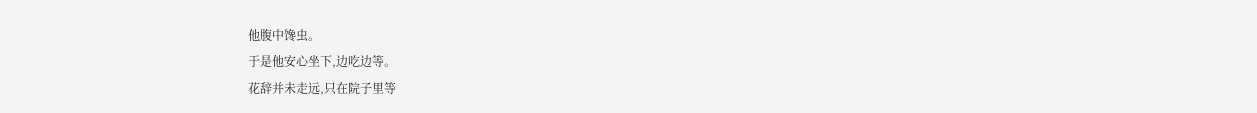他腹中馋虫。
于是他安心坐下,边吃边等。
花辞并未走远,只在院子里等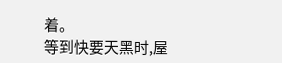着。
等到快要天黑时,屋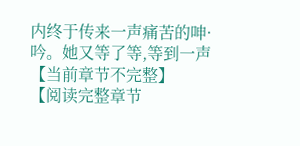内终于传来一声痛苦的呻·吟。她又等了等,等到一声
【当前章节不完整】
【阅读完整章节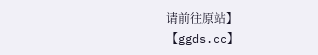请前往原站】
【ggds.cc】